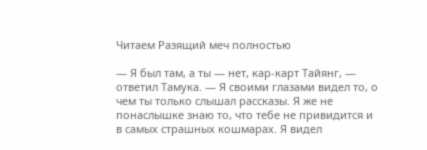Читаем Разящий меч полностью

— Я был там, а ты — нет, кар-карт Тайянг, — ответил Тамука. — Я своими глазами видел то, о чем ты только слышал рассказы. Я же не понаслышке знаю то, что тебе не привидится и в самых страшных кошмарах. Я видел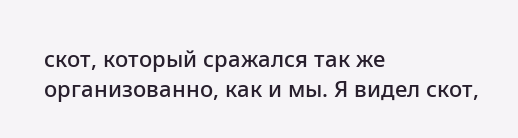скот, который сражался так же организованно, как и мы. Я видел скот,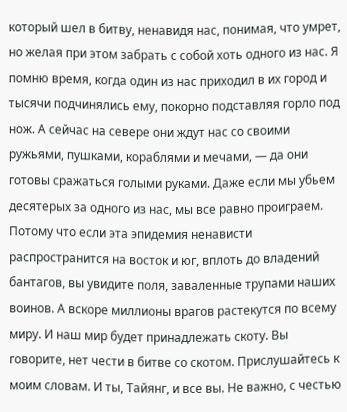который шел в битву, ненавидя нас, понимая, что умрет, но желая при этом забрать с собой хоть одного из нас. Я помню время, когда один из нас приходил в их город и тысячи подчинялись ему, покорно подставляя горло под нож. А сейчас на севере они ждут нас со своими ружьями, пушками, кораблями и мечами, — да они готовы сражаться голыми руками. Даже если мы убьем десятерых за одного из нас, мы все равно проиграем. Потому что если эта эпидемия ненависти распространится на восток и юг, вплоть до владений бантагов, вы увидите поля, заваленные трупами наших воинов. А вскоре миллионы врагов растекутся по всему миру. И наш мир будет принадлежать скоту. Вы говорите, нет чести в битве со скотом. Прислушайтесь к моим словам. И ты, Тайянг, и все вы. Не важно, с честью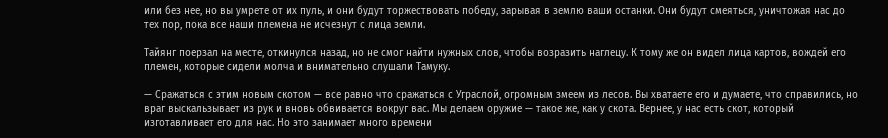или без нее, но вы умрете от их пуль, и они будут торжествовать победу, зарывая в землю ваши останки. Они будут смеяться, уничтожая нас до тех пор, пока все наши племена не исчезнут с лица земли.

Тайянг поерзал на месте, откинулся назад, но не смог найти нужных слов, чтобы возразить наглецу. К тому же он видел лица картов, вождей его племен, которые сидели молча и внимательно слушали Тамуку.

— Сражаться с этим новым скотом — все равно что сражаться с Уграслой, огромным змеем из лесов. Вы хватаете его и думаете, что справились, но враг выскальзывает из рук и вновь обвивается вокруг вас. Мы делаем оружие — такое же, как у скота. Вернее, у нас есть скот, который изготавливает его для нас. Но это занимает много времени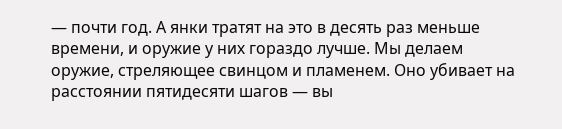— почти год. А янки тратят на это в десять раз меньше времени, и оружие у них гораздо лучше. Мы делаем оружие, стреляющее свинцом и пламенем. Оно убивает на расстоянии пятидесяти шагов — вы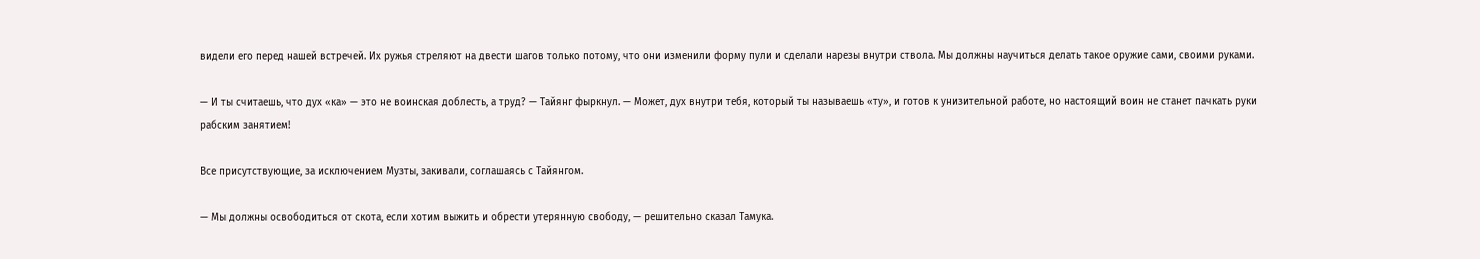видели его перед нашей встречей. Их ружья стреляют на двести шагов только потому, что они изменили форму пули и сделали нарезы внутри ствола. Мы должны научиться делать такое оружие сами, своими руками.

— И ты считаешь, что дух «ка» — это не воинская доблесть, а труд? — Тайянг фыркнул. — Может, дух внутри тебя, который ты называешь «ту», и готов к унизительной работе, но настоящий воин не станет пачкать руки рабским занятием!

Все присутствующие, за исключением Музты, закивали, соглашаясь с Тайянгом.

— Мы должны освободиться от скота, если хотим выжить и обрести утерянную свободу, — решительно сказал Тамука.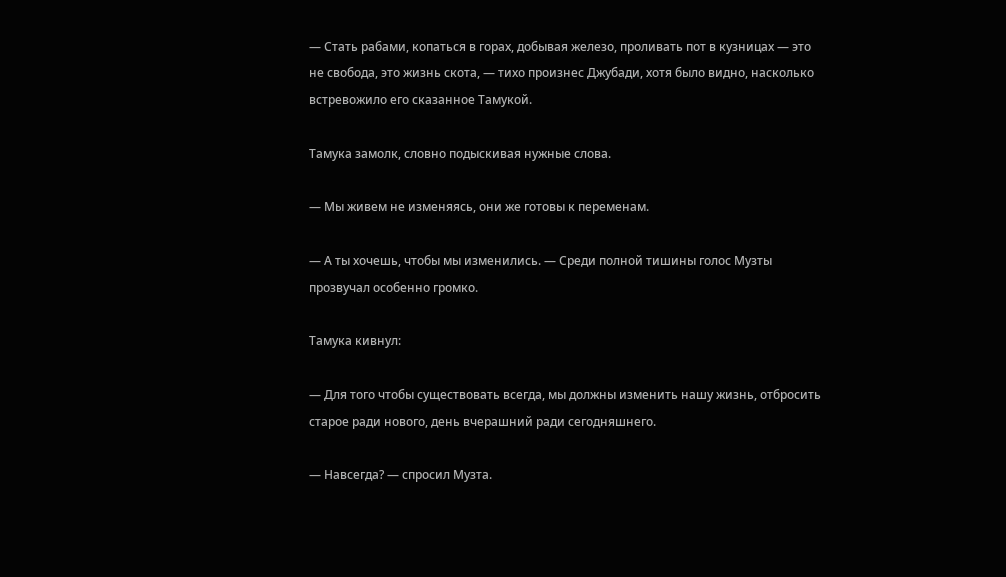— Стать рабами, копаться в горах, добывая железо, проливать пот в кузницах — это не свобода, это жизнь скота, — тихо произнес Джубади, хотя было видно, насколько встревожило его сказанное Тамукой.

Тамука замолк, словно подыскивая нужные слова.

— Мы живем не изменяясь, они же готовы к переменам.

— А ты хочешь, чтобы мы изменились. — Среди полной тишины голос Музты прозвучал особенно громко.

Тамука кивнул:

— Для того чтобы существовать всегда, мы должны изменить нашу жизнь, отбросить старое ради нового, день вчерашний ради сегодняшнего.

— Навсегда? — спросил Музта.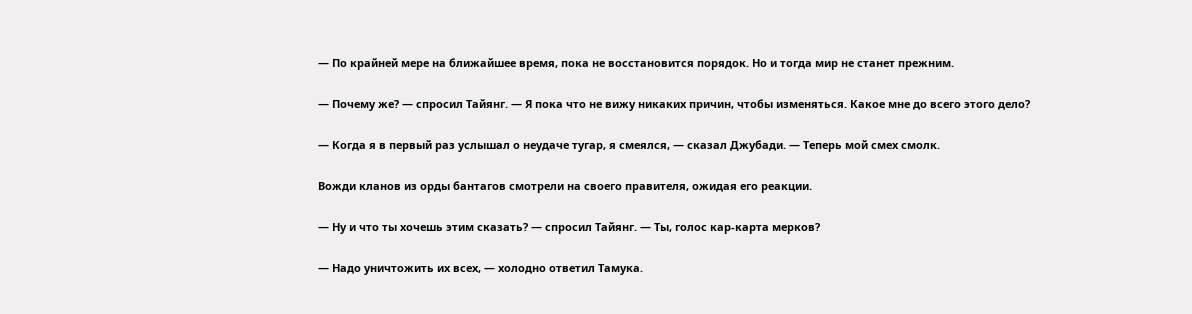— По крайней мере на ближайшее время, пока не восстановится порядок. Но и тогда мир не станет прежним.

— Почему же? — спросил Тайянг. — Я пока что не вижу никаких причин, чтобы изменяться. Какое мне до всего этого дело?

— Когда я в первый раз услышал о неудаче тугар, я смеялся, — сказал Джубади. — Теперь мой смех смолк.

Вожди кланов из орды бантагов смотрели на своего правителя, ожидая его реакции.

— Ну и что ты хочешь этим сказать? — спросил Тайянг. — Ты, голос кар-карта мерков?

— Надо уничтожить их всех, — холодно ответил Тамука.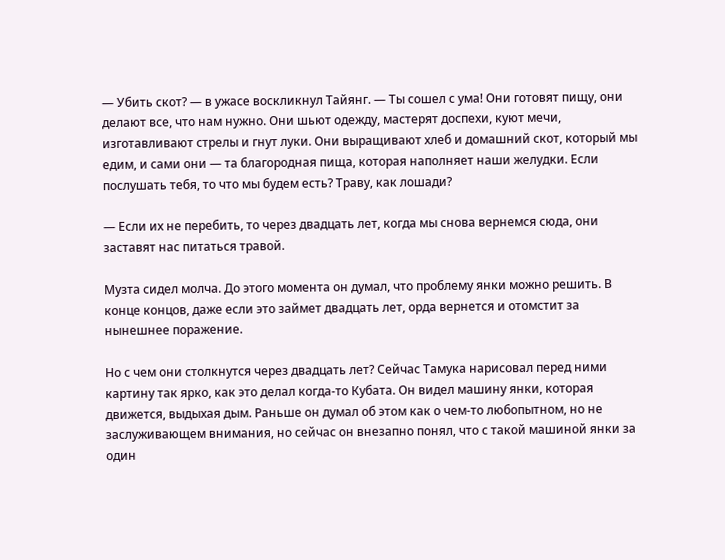— Убить скот? — в ужасе воскликнул Тайянг. — Ты сошел с ума! Они готовят пищу, они делают все, что нам нужно. Они шьют одежду, мастерят доспехи, куют мечи, изготавливают стрелы и гнут луки. Они выращивают хлеб и домашний скот, который мы едим, и сами они — та благородная пища, которая наполняет наши желудки. Если послушать тебя, то что мы будем есть? Траву, как лошади?

— Если их не перебить, то через двадцать лет, когда мы снова вернемся сюда, они заставят нас питаться травой.

Музта сидел молча. До этого момента он думал, что проблему янки можно решить. В конце концов, даже если это займет двадцать лет, орда вернется и отомстит за нынешнее поражение.

Но с чем они столкнутся через двадцать лет? Сейчас Тамука нарисовал перед ними картину так ярко, как это делал когда-то Кубата. Он видел машину янки, которая движется, выдыхая дым. Раньше он думал об этом как о чем-то любопытном, но не заслуживающем внимания, но сейчас он внезапно понял, что с такой машиной янки за один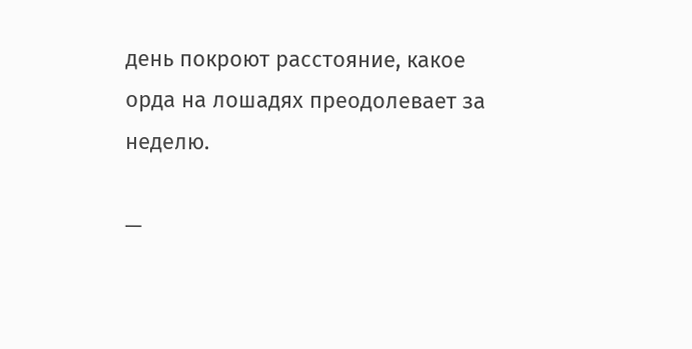день покроют расстояние, какое орда на лошадях преодолевает за неделю.

—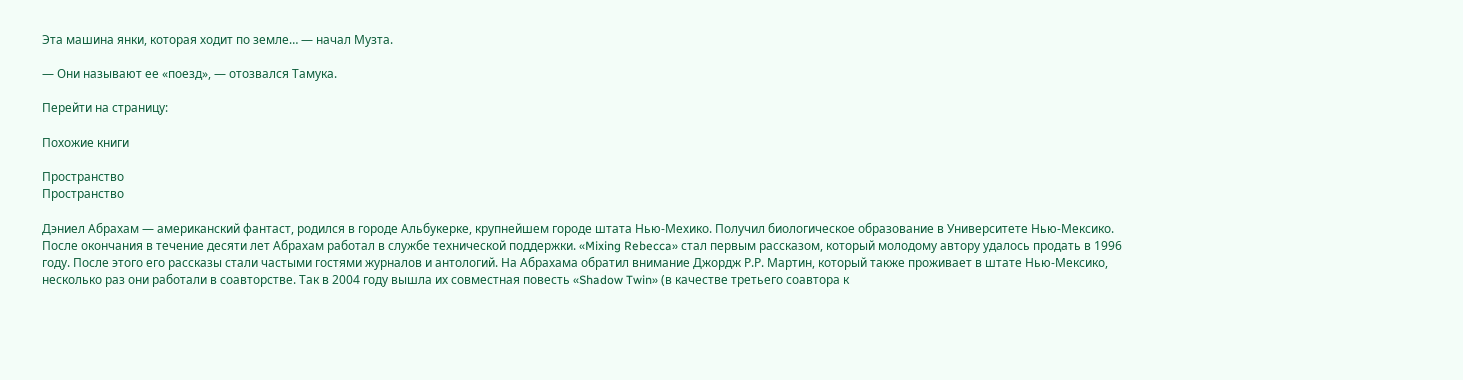Эта машина янки, которая ходит по земле… — начал Музта.

— Они называют ее «поезд», — отозвался Тамука.

Перейти на страницу:

Похожие книги

Пространство
Пространство

Дэниел Абрахам — американский фантаст, родился в городе Альбукерке, крупнейшем городе штата Нью-Мехико. Получил биологическое образование в Университете Нью-Мексико. После окончания в течение десяти лет Абрахам работал в службе технической поддержки. «Mixing Rebecca» стал первым рассказом, который молодому автору удалось продать в 1996 году. После этого его рассказы стали частыми гостями журналов и антологий. На Абрахама обратил внимание Джордж Р.Р. Мартин, который также проживает в штате Нью-Мексико, несколько раз они работали в соавторстве. Так в 2004 году вышла их совместная повесть «Shadow Twin» (в качестве третьего соавтора к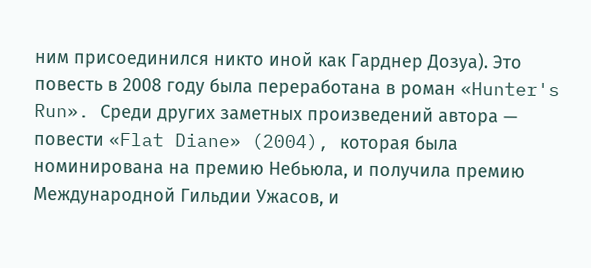ним присоединился никто иной как Гарднер Дозуа). Это повесть в 2008 году была переработана в роман «Hunter's Run». Среди других заметных произведений автора — повести «Flat Diane» (2004), которая была номинирована на премию Небьюла, и получила премию Международной Гильдии Ужасов, и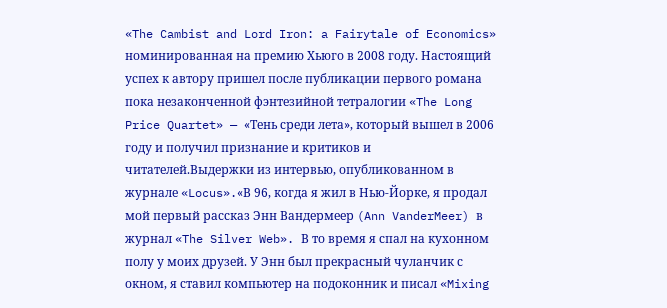«The Cambist and Lord Iron: a Fairytale of Economics» номинированная на премию Хьюго в 2008 году. Настоящий успех к автору пришел после публикации первого романа пока незаконченной фэнтезийной тетралогии «The Long Price Quartet» — «Тень среди лета», который вышел в 2006 году и получил признание и критиков и читателей.Выдержки из интервью, опубликованном в журнале «Locus».«В 96, когда я жил в Нью-Йорке, я продал мой первый рассказ Энн Вандермеер (Ann VanderMeer) в журнал «The Silver Web». В то время я спал на кухонном полу у моих друзей. У Энн был прекрасный чуланчик с окном, я ставил компьютер на подоконник и писал «Mixing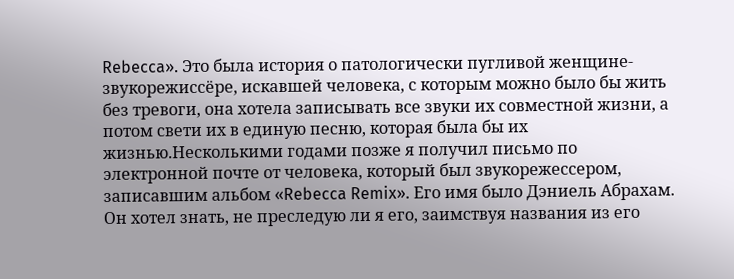Rebecca». Это была история о патологически пугливой женщине-звукорежиссёре, искавшей человека, с которым можно было бы жить без тревоги, она хотела записывать все звуки их совместной жизни, а потом свети их в единую песню, которая была бы их жизнью.Несколькими годами позже я получил письмо по электронной почте от человека, который был звукорежессером, записавшим альбом «Rebecca Remix». Его имя было Дэниель Абрахам. Он хотел знать, не преследую ли я его, заимствуя названия из его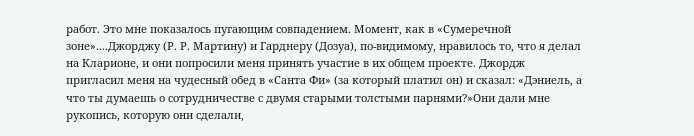работ. Это мне показалось пугающим совпадением. Момент, как в «Сумеречной зоне»....Джорджу (Р. Р. Мартину) и Гарднеру (Дозуа), по-видимому, нравилось то, что я делал на Кларионе, и они попросили меня принять участие в их общем проекте. Джордж пригласил меня на чудесный обед в «Санта Фи» (за который платил он) и сказал: «Дэниель, а что ты думаешь о сотрудничестве с двумя старыми толстыми парнями?»Они дали мне рукопись, которую они сделали,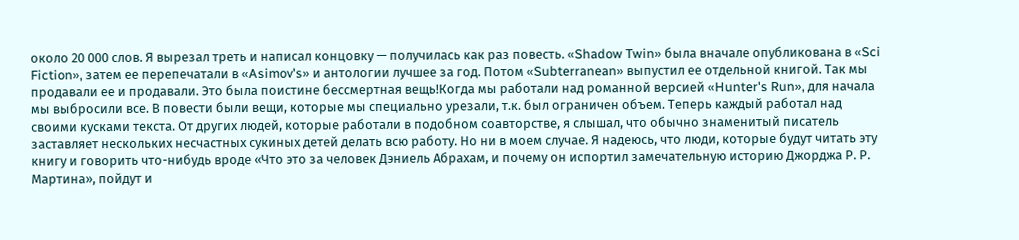около 20 000 слов. Я вырезал треть и написал концовку — получилась как раз повесть. «Shadow Twin» была вначале опубликована в «Sci Fiction», затем ее перепечатали в «Asimov's» и антологии лучшее за год. Потом «Subterranean» выпустил ее отдельной книгой. Так мы продавали ее и продавали. Это была поистине бессмертная вещь!Когда мы работали над романной версией «Hunter's Run», для начала мы выбросили все. В повести были вещи, которые мы специально урезали, т.к. был ограничен объем. Теперь каждый работал над своими кусками текста. От других людей, которые работали в подобном соавторстве, я слышал, что обычно знаменитый писатель заставляет нескольких несчастных сукиных детей делать всю работу. Но ни в моем случае. Я надеюсь, что люди, которые будут читать эту книгу и говорить что-нибудь вроде «Что это за человек Дэниель Абрахам, и почему он испортил замечательную историю Джорджа Р. Р. Мартина», пойдут и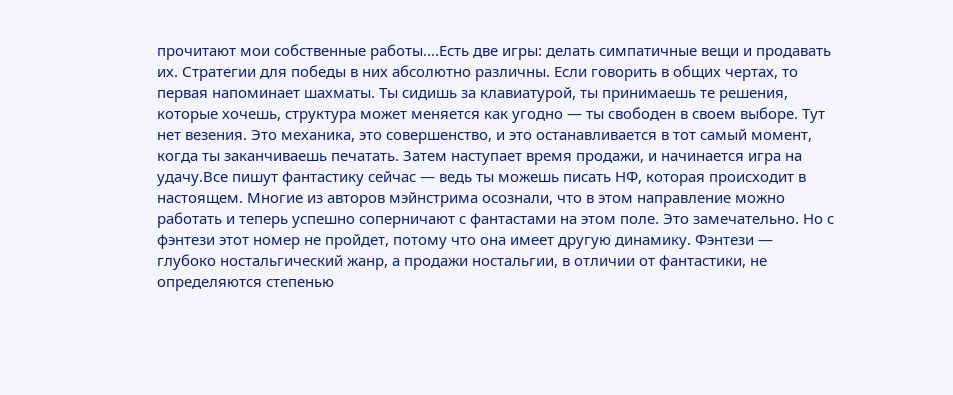прочитают мои собственные работы....Есть две игры: делать симпатичные вещи и продавать их. Стратегии для победы в них абсолютно различны. Если говорить в общих чертах, то первая напоминает шахматы. Ты сидишь за клавиатурой, ты принимаешь те решения, которые хочешь, структура может меняется как угодно — ты свободен в своем выборе. Тут нет везения. Это механика, это совершенство, и это останавливается в тот самый момент, когда ты заканчиваешь печатать. Затем наступает время продажи, и начинается игра на удачу.Все пишут фантастику сейчас — ведь ты можешь писать НФ, которая происходит в настоящем. Многие из авторов мэйнстрима осознали, что в этом направление можно работать и теперь успешно соперничают с фантастами на этом поле. Это замечательно. Но с фэнтези этот номер не пройдет, потому что она имеет другую динамику. Фэнтези — глубоко ностальгический жанр, а продажи ностальгии, в отличии от фантастики, не определяются степенью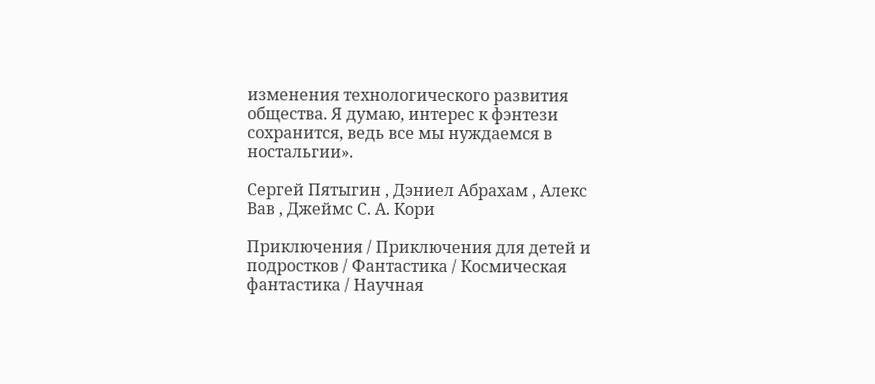изменения технологического развития общества. Я думаю, интерес к фэнтези сохранится, ведь все мы нуждаемся в ностальгии».

Сергей Пятыгин , Дэниел Абрахам , Алекс Вав , Джеймс С. А. Кори

Приключения / Приключения для детей и подростков / Фантастика / Космическая фантастика / Научная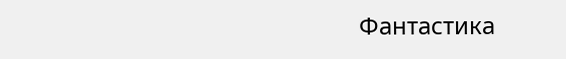Фантастика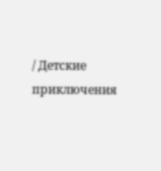/ Детские приключения